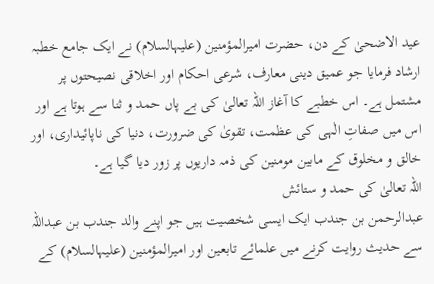عید الاضحیٰ کے دن، حضرت امیرالمؤمنین (علیہالسلام) نے ایک جامع خطبہ ارشاد فرمایا جو عمیق دینی معارف، شرعی احکام اور اخلاقی نصیحتوں پر مشتمل ہے۔ اس خطبے کا آغاز اللہ تعالیٰ کی بے پاں حمد و ثنا سے ہوتا ہے اور اس میں صفاتِ الٰہی کی عظمت، تقویٰ کی ضرورت، دنیا کی ناپائیداری، اور خالق و مخلوق کے مابین مومنین کی ذمہ داریوں پر زور دیا گیا ہے۔
اللہ تعالیٰ کی حمد و ستائش
عبدالرحمن بن جندب ایک ایسی شخصیت ہیں جو اپنے والد جندب بن عبداللہ سے حدیث روایت کرنے میں علمائے تابعین اور امیرالمؤمنین (علیہالسلام) کے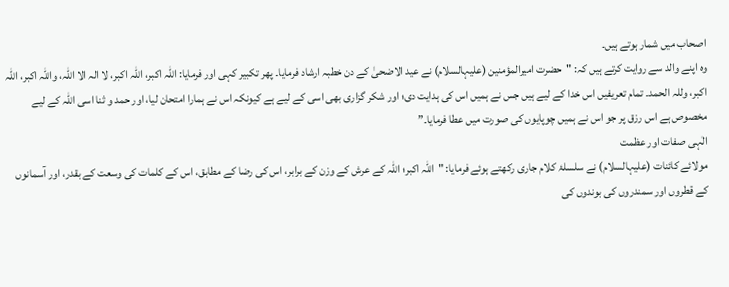اصحاب میں شمار ہوتے ہیں۔
وہ اپنے والد سے روایت کرتے ہیں کہ: "حضرت امیرالمؤمنین (علیہالسلام) نے عید الاضحیٰ کے دن خطبہ ارشاد فرمایا۔ پھر تکبیر کہی اور فرمایا: اللہ اکبر، اللہ اکبر، لا الہ الا اللہ، واللہ اکبر، اللہ اکبر، وللہ الحمد۔ تمام تعریفیں اس خدا کے لیے ہیں جس نے ہمیں اس کی ہدایت دی؛ اور شکر گزاری بھی اسی کے لیے ہے کیونکہ اس نے ہمارا امتحان لیا، اور حمد و ثنا اسی اللہ کے لیے مخصوص ہے اس رزق پر جو اس نے ہمیں چوپایوں کی صورت میں عطا فرمایا۔”
الٰہی صفات اور عظمت
مولائے کائنات (علیہالسلام) نے سلسلۂ کلام جاری رکھتے ہوئے فرمایا: "اللہ اکبر؛ اللہ کے عرش کے وزن کے برابر، اس کی رضا کے مطابق، اس کے کلمات کی وسعت کے بقدر، اور آسمانوں کے قطروں اور سمندروں کی بوندوں کی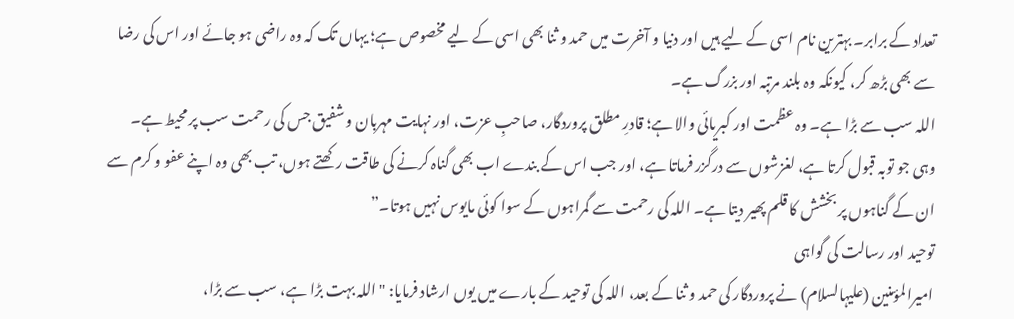تعداد کے برابر۔ بہترین نام اسی کے لیے ہیں اور دنیا و آخرت میں حمد و ثنا بھی اسی کے لیے مخصوص ہے؛ یہاں تک کہ وہ راضی ہو جائے اور اس کی رضا سے بھی بڑھ کر، کیونکہ وہ بلند مرتبہ اور بزرگ ہے۔
اللہ سب سے بڑا ہے۔ وہ عظمت اور کبریائی والا ہے؛ قادرِ مطلق پروردگار، صاحبِ عزت، اور نہایت مہربان و شفیق جس کی رحمت سب پر محیط ہے۔ وہی جو توبہ قبول کرتا ہے، لغزشوں سے درگزر فرماتا ہے، اور جب اس کے بندے اب بھی گناہ کرنے کی طاقت رکھتے ہوں، تب بھی وہ اپنے عفو و کرم سے ان کے گناہوں پر بخشش کا قلم پھیر دیتا ہے۔ اللہ کی رحمت سے گمراہوں کے سوا کوئی مایوس نہیں ہوتا۔”
توحید اور رسالت کی گواہی
امیرالمؤمنین (علیہالسلام) نے پروردگار کی حمد و ثنا کے بعد، اللہ کی توحید کے بارے میں یوں ارشاد فرمایا: "اللہ بہت بڑا ہے، سب سے بڑا،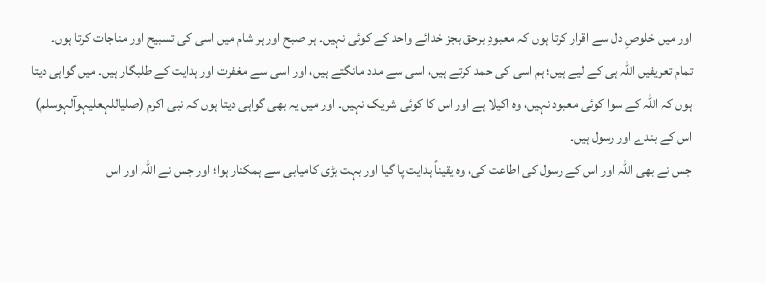اور میں خلوصِ دل سے اقرار کرتا ہوں کہ معبودِ برحق بجز خدائے واحد کے کوئی نہیں۔ ہر صبح اور ہر شام میں اسی کی تسبیح اور مناجات کرتا ہوں۔
تمام تعریفیں اللہ ہی کے لیے ہیں؛ ہم اسی کی حمد کرتے ہیں، اسی سے مدد مانگتے ہیں، اور اسی سے مغفرت اور ہدایت کے طلبگار ہیں۔ میں گواہی دیتا ہوں کہ اللہ کے سوا کوئی معبود نہیں، وہ اکیلا ہے اور اس کا کوئی شریک نہیں۔ اور میں یہ بھی گواہی دیتا ہوں کہ نبی اکرم (صلیاللہعلیہوآلہوسلم) اس کے بندے اور رسول ہیں۔
جس نے بھی اللہ اور اس کے رسول کی اطاعت کی، وہ یقیناً ہدایت پا گیا اور بہت بڑی کامیابی سے ہمکنار ہوا؛ اور جس نے اللہ اور اس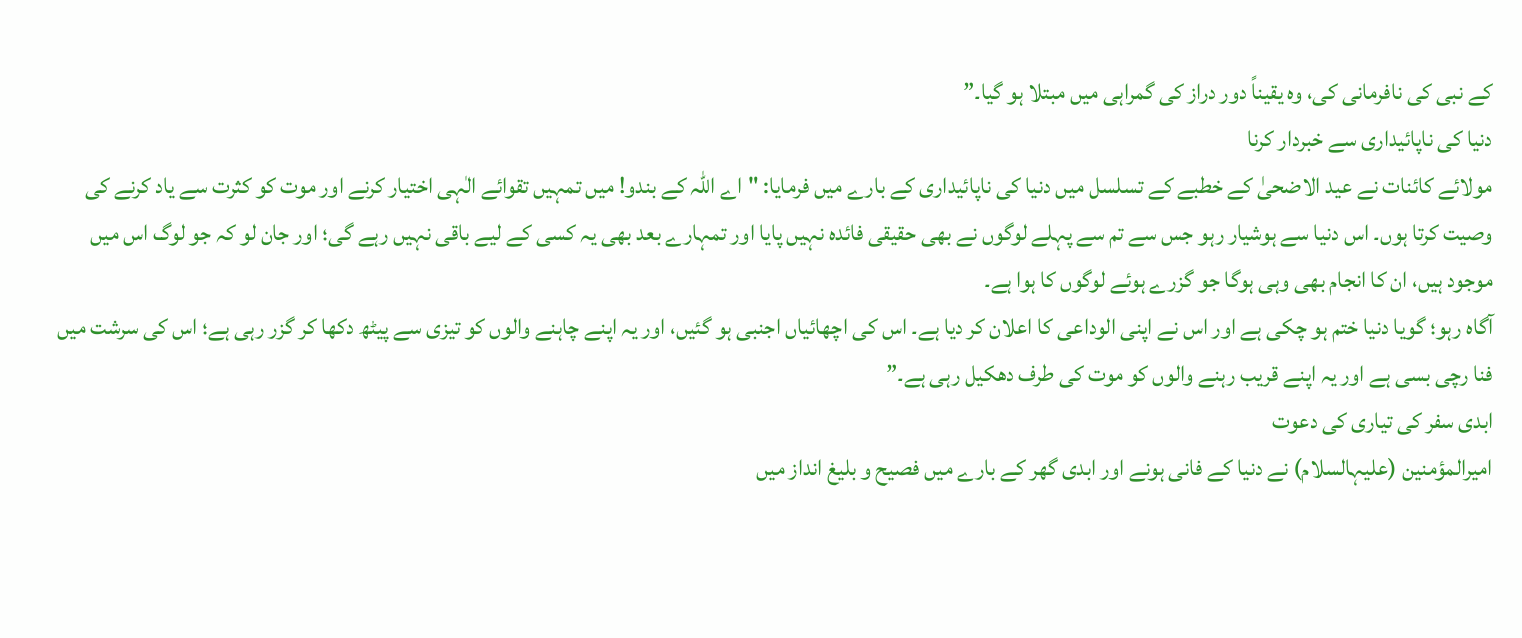کے نبی کی نافرمانی کی، وہ یقیناً دور دراز کی گمراہی میں مبتلا ہو گیا۔”
دنیا کی ناپائیداری سے خبردار کرنا
مولائے کائنات نے عید الاضحیٰ کے خطبے کے تسلسل میں دنیا کی ناپائیداری کے بارے میں فرمایا: "اے اللہ کے بندو! میں تمہیں تقوائے الٰہی اختیار کرنے اور موت کو کثرت سے یاد کرنے کی وصیت کرتا ہوں۔ اس دنیا سے ہوشیار رہو جس سے تم سے پہلے لوگوں نے بھی حقیقی فائدہ نہیں پایا اور تمہارے بعد بھی یہ کسی کے لیے باقی نہیں رہے گی؛ اور جان لو کہ جو لوگ اس میں موجود ہیں، ان کا انجام بھی وہی ہوگا جو گزرے ہوئے لوگوں کا ہوا ہے۔
آگاہ رہو؛ گویا دنیا ختم ہو چکی ہے اور اس نے اپنی الوداعی کا اعلان کر دیا ہے۔ اس کی اچھائیاں اجنبی ہو گئیں، اور یہ اپنے چاہنے والوں کو تیزی سے پیٹھ دکھا کر گزر رہی ہے؛ اس کی سرشت میں فنا رچی بسی ہے اور یہ اپنے قریب رہنے والوں کو موت کی طرف دھکیل رہی ہے۔”
ابدی سفر کی تیاری کی دعوت
امیرالمؤمنین (علیہالسلام) نے دنیا کے فانی ہونے اور ابدی گھر کے بارے میں فصیح و بليغ انداز میں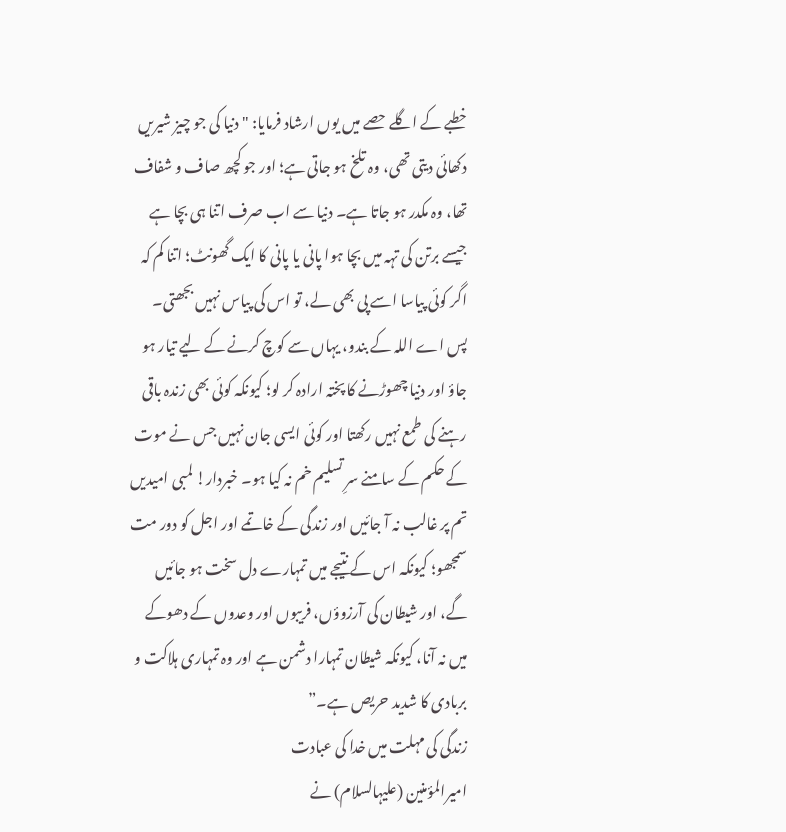خطبے کے اگلے حصے میں یوں ارشاد فرمایا: "دنیا کی جو چیز شیریں دکھائی دیتی تھی، وہ تلخ ہو جاتی ہے؛ اور جو کچھ صاف و شفاف تھا، وہ مکدر ہو جاتا ہے۔ دنیا سے اب صرف اتنا ہی بچا ہے جیسے برتن کی تہہ میں بچا ہوا پانی یا پانی کا ایک گھونٹ؛ اتنا کم کہ اگر کوئی پیاسا اسے پی بھی لے، تو اس کی پیاس نہیں بجھتی۔
پس اے اللہ کے بندو، یہاں سے کوچ کرنے کے لیے تیار ہو جاؤ اور دنیا چھوڑنے کا پختہ ارادہ کر لو؛ کیونکہ کوئی بھی زندہ باقی رہنے کی طمع نہیں رکھتا اور کوئی ایسی جان نہیں جس نے موت کے حکم کے سامنے سرِ تسلیم خم نہ کیا ہو۔ خبردار! لمبی امیدیں تم پر غالب نہ آ جائیں اور زندگی کے خاتمے اور اجل کو دور مت سمجھو؛ کیونکہ اس کے نتیجے میں تمہارے دل سخت ہو جائیں گے، اور شیطان کی آرزوؤں، فریبوں اور وعدوں کے دھوکے میں نہ آنا، کیونکہ شیطان تمہارا دشمن ہے اور وہ تمہاری ہلاکت و بربادی کا شدید حریص ہے۔”
زندگی کی مہلت میں خدا کی عبادت
امیرالمؤمنین (علیہالسلام) نے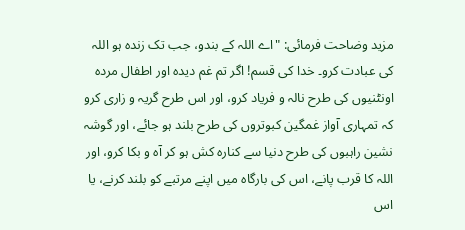مزید وضاحت فرمائی: "اے اللہ کے بندو، جب تک زندہ ہو اللہ کی عبادت کرو۔ خدا کی قسم! اگر تم غم دیدہ اور اطفال مردہ اونٹنیوں کی طرح نالہ و فریاد کرو، اور اس طرح گریہ و زاری کرو کہ تمہاری آواز غمگین کبوتروں کی طرح بلند ہو جائے، اور گوشہ نشین راہبوں کی طرح دنیا سے کنارہ کش ہو کر آہ و بکا کرو، اور اللہ کا قرب پانے، اس کی بارگاہ میں اپنے مرتبے کو بلند کرنے، یا اس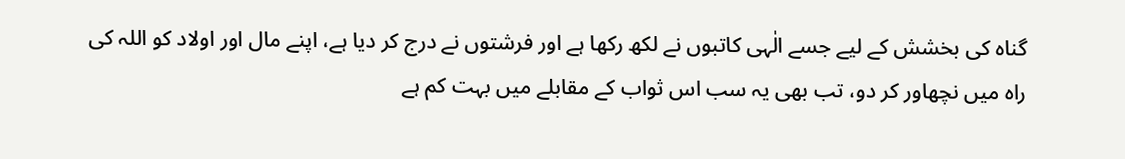گناہ کی بخشش کے لیے جسے الٰہی کاتبوں نے لکھ رکھا ہے اور فرشتوں نے درج کر دیا ہے، اپنے مال اور اولاد کو اللہ کی راہ میں نچھاور کر دو، تب بھی یہ سب اس ثواب کے مقابلے میں بہت کم ہے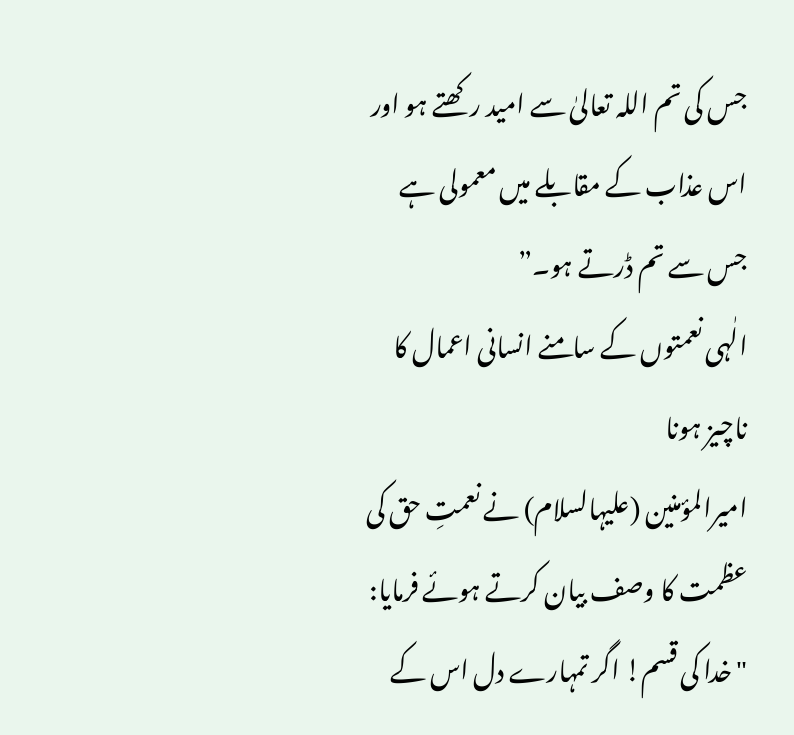جس کی تم اللہ تعالیٰ سے امید رکھتے ہو اور اس عذاب کے مقابلے میں معمولی ہے جس سے تم ڈرتے ہو۔”
الٰہی نعمتوں کے سامنے انسانی اعمال کا ناچیز ہونا
امیرالمؤمنین (علیہالسلام) نے نعمتِ حق کی عظمت کا وصف بیان کرتے ہوئے فرمایا: "خدا کی قسم! اگر تمہارے دل اس کے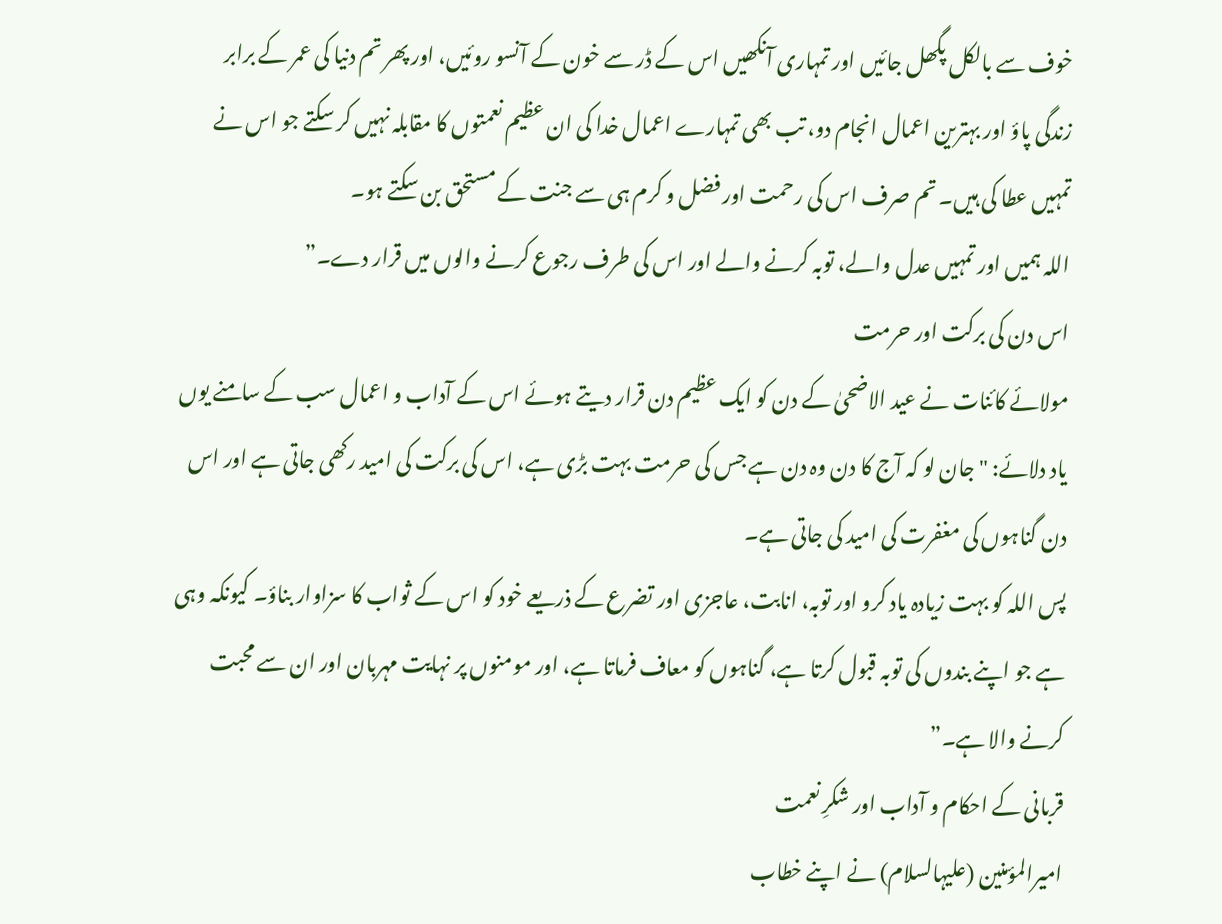خوف سے بالکل پگھل جائیں اور تمہاری آنکھیں اس کے ڈر سے خون کے آنسو روئیں، اور پھر تم دنیا کی عمر کے برابر زندگی پاؤ اور بہترین اعمال انجام دو، تب بھی تمہارے اعمال خدا کی ان عظیم نعمتوں کا مقابلہ نہیں کر سکتے جو اس نے تمہیں عطا کی ہیں۔ تم صرف اس کی رحمت اور فضل و کرم ہی سے جنت کے مستحق بن سکتے ہو۔
اللہ ہمیں اور تمہیں عدل والے، توبہ کرنے والے اور اس کی طرف رجوع کرنے والوں میں قرار دے۔”
اس دن کی برکت اور حرمت
مولائے کائنات نے عید الاضحیٰ کے دن کو ایک عظیم دن قرار دیتے ہوئے اس کے آداب و اعمال سب کے سامنے یوں یاد دلائے: "جان لو کہ آج کا دن وہ دن ہے جس کی حرمت بہت بڑی ہے، اس کی برکت کی امید رکھی جاتی ہے اور اس دن گناہوں کی مغفرت کی امید کی جاتی ہے۔
پس اللہ کو بہت زیادہ یاد کرو اور توبہ، انابت، عاجزی اور تضرع کے ذریعے خود کو اس کے ثواب کا سزاوار بناؤ۔ کیونکہ وہی ہے جو اپنے بندوں کی توبہ قبول کرتا ہے، گناہوں کو معاف فرماتا ہے، اور مومنوں پر نہایت مہربان اور ان سے محبت کرنے والا ہے۔”
قربانی کے احکام و آداب اور شکرِ نعمت
امیرالمؤمنین (علیہالسلام) نے اپنے خطاب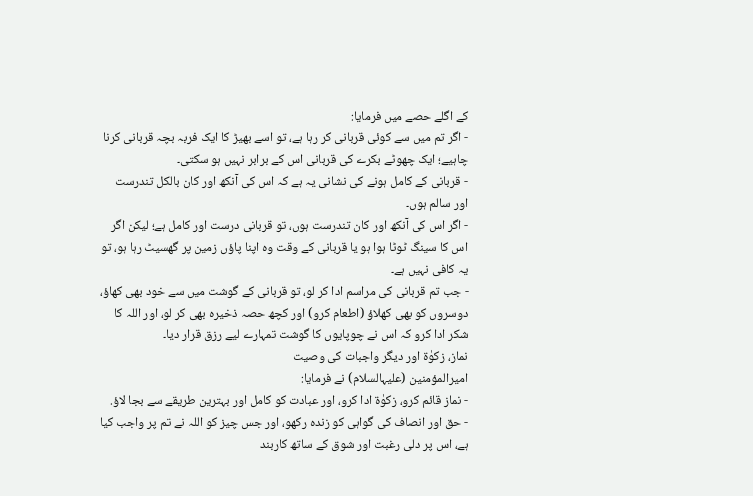کے اگلے حصے میں فرمایا:
- اگر تم میں سے کوئی قربانی کر رہا ہے، تو اسے بھیڑ کا ایک فربہ بچہ قربانی کرنا چاہیے؛ ایک چھوٹے بکرے کی قربانی اس کے برابر نہیں ہو سکتی۔
- قربانی کے کامل ہونے کی نشانی یہ ہے کہ اس کی آنکھ اور کان بالکل تندرست اور سالم ہوں۔
- اگر اس کی آنکھ اور کان تندرست ہوں، تو قربانی درست اور کامل ہے؛ لیکن اگر اس کا سینگ ٹوٹا ہوا ہو یا قربانی کے وقت وہ اپنا پاؤں زمین پر گھسیٹ رہا ہو، تو یہ کافی نہیں ہے۔
- جب تم قربانی کی مراسم ادا کر لو، تو قربانی کے گوشت میں سے خود بھی کھاؤ، دوسروں کو بھی کھلاؤ (اطعام کرو) اور کچھ حصہ ذخیرہ بھی کر لو، اور اللہ کا شکر ادا کرو کہ اس نے چوپایوں کا گوشت تمہارے لیے رزق قرار دیا۔
نماز، زکوٰۃ اور دیگر واجبات کی وصیت
امیرالمؤمنین (علیہالسلام) نے فرمایا:
- نماز قائم کرو، زکوٰۃ ادا کرو، اور عبادت کو کامل اور بہترین طریقے سے بجا لاؤ.
- حق اور انصاف کی گواہی کو زندہ رکھو، اور جس چیز کو اللہ نے تم پر واجب کیا ہے، اس پر دلی رغبت اور شوق کے ساتھ کاربند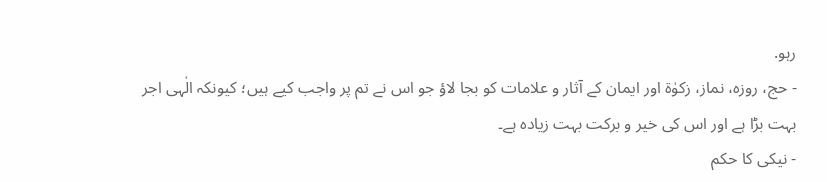رہو.
- حج، روزہ، نماز، زکوٰۃ اور ایمان کے آثار و علامات کو بجا لاؤ جو اس نے تم پر واجب کیے ہیں؛ کیونکہ الٰہی اجر بہت بڑا ہے اور اس کی خیر و برکت بہت زیادہ ہے۔
- نیکی کا حکم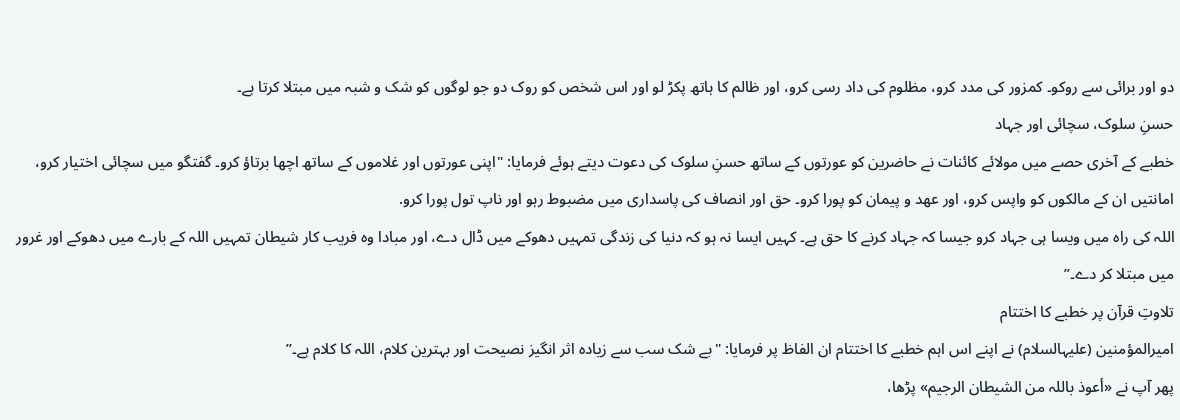دو اور برائی سے روکو۔ کمزور کی مدد کرو، مظلوم کی داد رسی کرو، اور ظالم کا ہاتھ پکڑ لو اور اس شخص کو روک دو جو لوگوں کو شک و شبہ میں مبتلا کرتا ہے۔
حسنِ سلوک، سچائی اور جہاد
خطبے کے آخری حصے میں مولائے کائنات نے حاضرین کو عورتوں کے ساتھ حسنِ سلوک کی دعوت دیتے ہوئے فرمایا: "اپنی عورتوں اور غلاموں کے ساتھ اچھا برتاؤ کرو۔ گفتگو میں سچائی اختیار کرو، امانتیں ان کے مالکوں کو واپس کرو، اور عهد و پیمان کو پورا کرو۔ حق اور انصاف کی پاسداری میں مضبوط رہو اور ناپ تول پورا کرو.
اللہ کی راہ میں ویسا ہی جہاد کرو جیسا کہ جہاد کرنے کا حق ہے۔ کہیں ایسا نہ ہو کہ دنیا کی زندگی تمہیں دھوکے میں ڈال دے، اور مبادا وہ فریب کار شیطان تمہیں اللہ کے بارے میں دھوکے اور غرور میں مبتلا کر دے۔”
تلاوتِ قرآن پر خطبے کا اختتام
امیرالمؤمنین (علیہالسلام) نے اپنے اس اہم خطبے کا اختتام ان الفاظ پر فرمایا: "بے شک سب سے زیادہ اثر انگیز نصیحت اور بہترین کلام، اللہ کا کلام ہے۔”
پھر آپ نے «أعوذ باللہ من الشیطان الرجیم» پڑھا،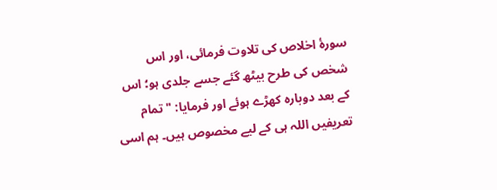سورۂ اخلاص کی تلاوت فرمائی، اور اس شخص کی طرح بیٹھ گئے جسے جلدی ہو؛ اس کے بعد دوبارہ کھڑے ہوئے اور فرمایا: "تمام تعریفیں اللہ ہی کے لیے مخصوص ہیں۔ ہم اسی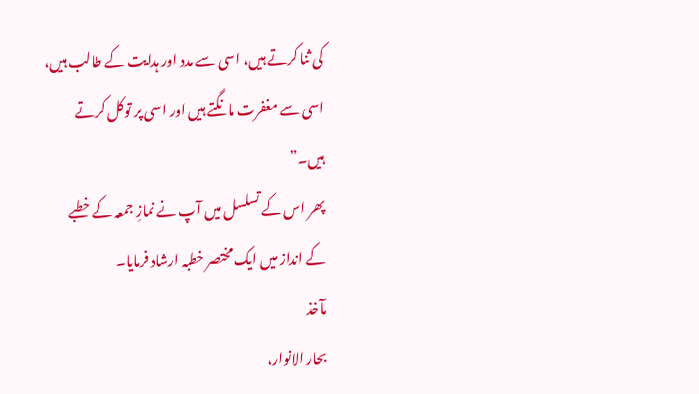کی ثنا کرتے ہیں، اسی سے مدد اور ہدایت کے طالب ہیں، اسی سے مغفرت مانگتے ہیں اور اسی پر توکل کرتے ہیں۔”
پھر اس کے تسلسل میں آپ نے نمازِ جمعہ کے خطبے کے انداز میں ایک مختصر خطبہ ارشاد فرمایا۔
مآخذ
بحار الانوار،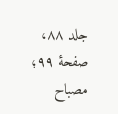جلد ۸۸، صفحۀ ۹۹؛ مصباح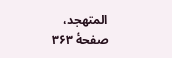المتهجد، صفحۀ ۳۶۳